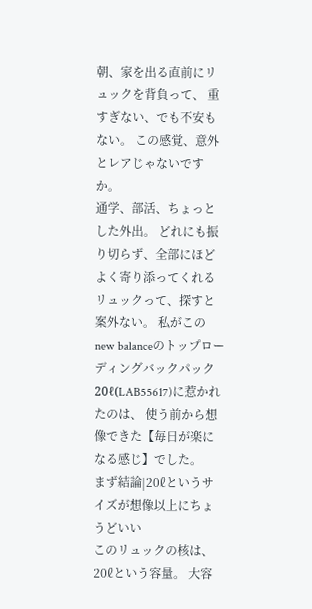朝、家を出る直前にリュックを背負って、 重すぎない、でも不安もない。 この感覚、意外とレアじゃないですか。
通学、部活、ちょっとした外出。 どれにも振り切らず、全部にほどよく寄り添ってくれるリュックって、探すと案外ない。 私がこのnew balanceのトップローディングバックパック20ℓ(LAB55617)に惹かれたのは、 使う前から想像できた【毎日が楽になる感じ】でした。
まず結論|20ℓというサイズが想像以上にちょうどいい
このリュックの核は、20ℓという容量。 大容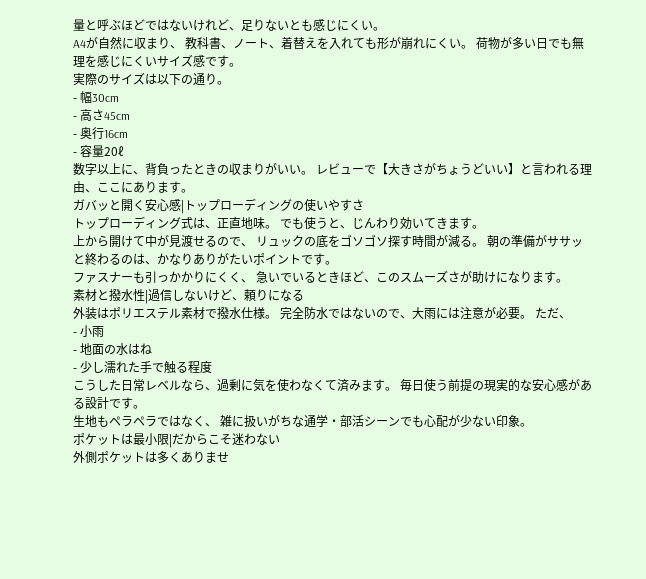量と呼ぶほどではないけれど、足りないとも感じにくい。
A4が自然に収まり、 教科書、ノート、着替えを入れても形が崩れにくい。 荷物が多い日でも無理を感じにくいサイズ感です。
実際のサイズは以下の通り。
- 幅30cm
- 高さ45cm
- 奥行16cm
- 容量20ℓ
数字以上に、背負ったときの収まりがいい。 レビューで【大きさがちょうどいい】と言われる理由、ここにあります。
ガバッと開く安心感|トップローディングの使いやすさ
トップローディング式は、正直地味。 でも使うと、じんわり効いてきます。
上から開けて中が見渡せるので、 リュックの底をゴソゴソ探す時間が減る。 朝の準備がササッと終わるのは、かなりありがたいポイントです。
ファスナーも引っかかりにくく、 急いでいるときほど、このスムーズさが助けになります。
素材と撥水性|過信しないけど、頼りになる
外装はポリエステル素材で撥水仕様。 完全防水ではないので、大雨には注意が必要。 ただ、
- 小雨
- 地面の水はね
- 少し濡れた手で触る程度
こうした日常レベルなら、過剰に気を使わなくて済みます。 毎日使う前提の現実的な安心感がある設計です。
生地もペラペラではなく、 雑に扱いがちな通学・部活シーンでも心配が少ない印象。
ポケットは最小限|だからこそ迷わない
外側ポケットは多くありませ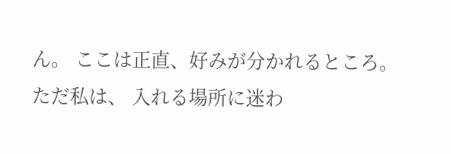ん。 ここは正直、好みが分かれるところ。
ただ私は、 入れる場所に迷わ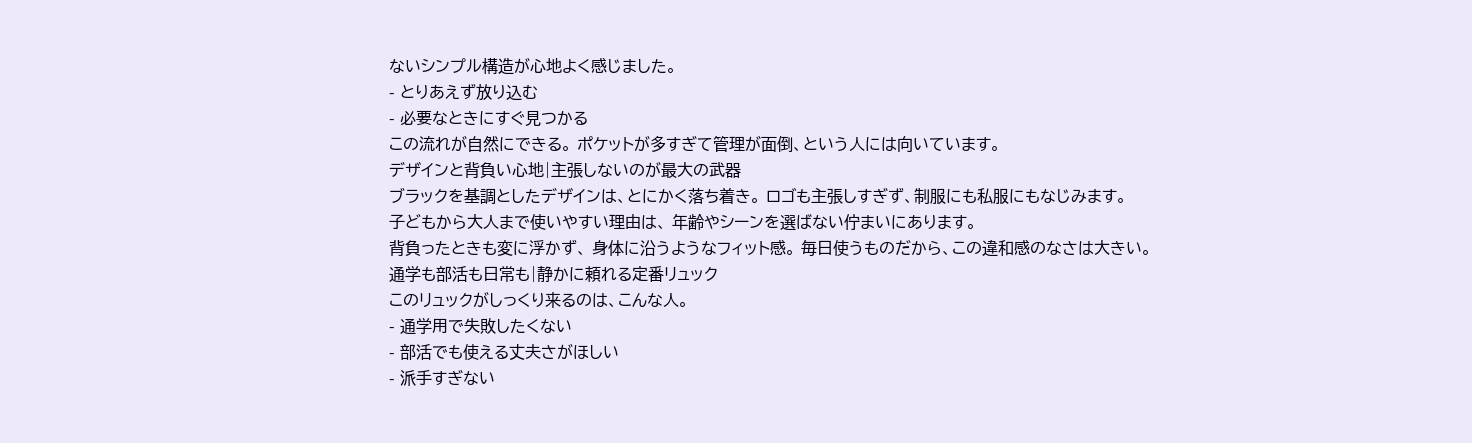ないシンプル構造が心地よく感じました。
- とりあえず放り込む
- 必要なときにすぐ見つかる
この流れが自然にできる。 ポケットが多すぎて管理が面倒、という人には向いています。
デザインと背負い心地|主張しないのが最大の武器
ブラックを基調としたデザインは、とにかく落ち着き。 ロゴも主張しすぎず、制服にも私服にもなじみます。
子どもから大人まで使いやすい理由は、 年齢やシーンを選ばない佇まいにあります。
背負ったときも変に浮かず、 身体に沿うようなフィット感。 毎日使うものだから、この違和感のなさは大きい。
通学も部活も日常も|静かに頼れる定番リュック
このリュックがしっくり来るのは、こんな人。
- 通学用で失敗したくない
- 部活でも使える丈夫さがほしい
- 派手すぎない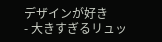デザインが好き
- 大きすぎるリュッ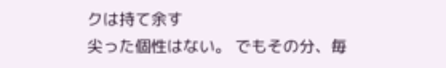クは持て余す
尖った個性はない。 でもその分、毎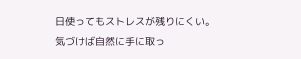日使ってもストレスが残りにくい。
気づけば自然に手に取っ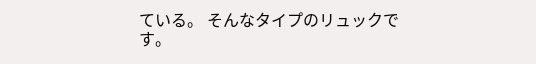ている。 そんなタイプのリュックです。